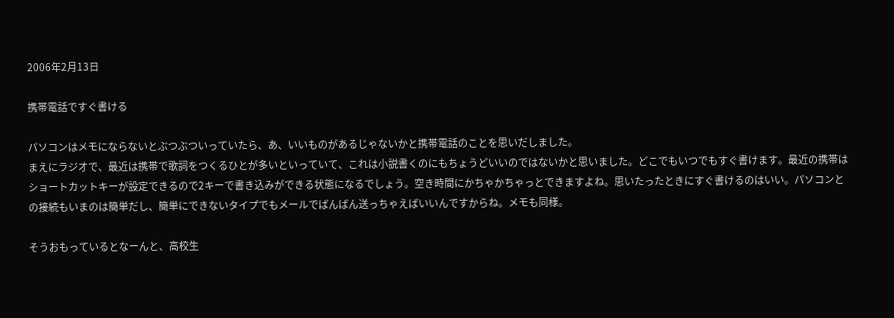2006年2月13日

携帯電話ですぐ書ける

パソコンはメモにならないとぶつぶついっていたら、あ、いいものがあるじゃないかと携帯電話のことを思いだしました。
まえにラジオで、最近は携帯で歌詞をつくるひとが多いといっていて、これは小説書くのにもちょうどいいのではないかと思いました。どこでもいつでもすぐ書けます。最近の携帯はショートカットキーが設定できるので2キーで書き込みができる状態になるでしょう。空き時間にかちゃかちゃっとできますよね。思いたったときにすぐ書けるのはいい。パソコンとの接続もいまのは簡単だし、簡単にできないタイプでもメールでばんばん送っちゃえばいいんですからね。メモも同様。

そうおもっているとなーんと、高校生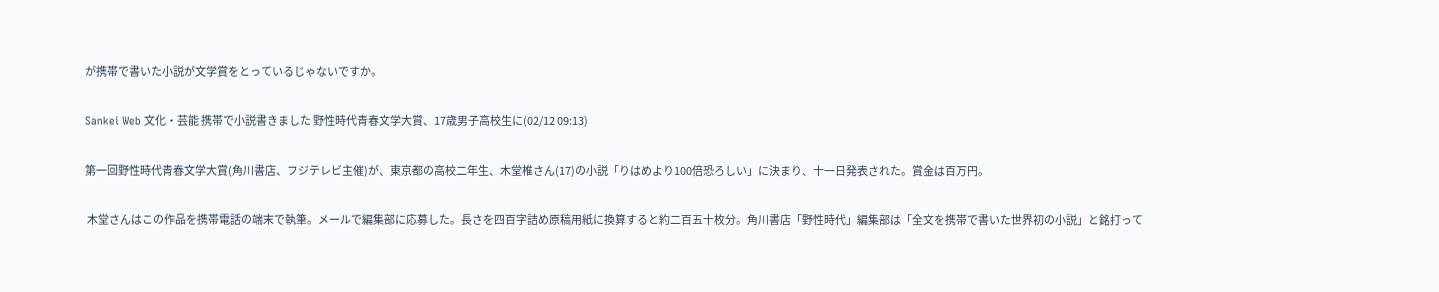が携帯で書いた小説が文学賞をとっているじゃないですか。

Sankei Web 文化・芸能 携帯で小説書きました 野性時代青春文学大賞、17歳男子高校生に(02/12 09:13)

第一回野性時代青春文学大賞(角川書店、フジテレビ主催)が、東京都の高校二年生、木堂椎さん(17)の小説「りはめより100倍恐ろしい」に決まり、十一日発表された。賞金は百万円。

 木堂さんはこの作品を携帯電話の端末で執筆。メールで編集部に応募した。長さを四百字詰め原稿用紙に換算すると約二百五十枚分。角川書店「野性時代」編集部は「全文を携帯で書いた世界初の小説」と銘打って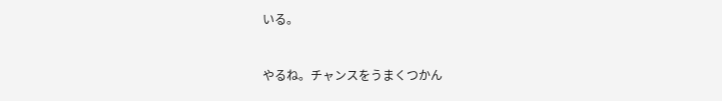いる。


やるね。チャンスをうまくつかん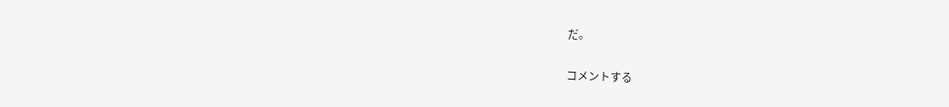だ。

コメントする